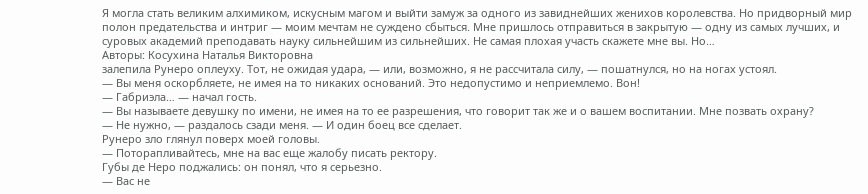Я могла стать великим алхимиком, искусным магом и выйти замуж за одного из завиднейших женихов королевства. Но придворный мир полон предательства и интриг — моим мечтам не суждено сбыться. Мне пришлось отправиться в закрытую — одну из самых лучших, и суровых академий преподавать науку сильнейшим из сильнейших. Не самая плохая участь скажете мне вы. Но…
Авторы: Косухина Наталья Викторовна
залепила Рунеро оплеуху. Тот, не ожидая удара, — или, возможно, я не рассчитала силу, — пошатнулся, но на ногах устоял.
— Вы меня оскорбляете, не имея на то никаких оснований. Это недопустимо и неприемлемо. Вон!
— Габриэла… — начал гость.
— Вы называете девушку по имени, не имея на то ее разрешения, что говорит так же и о вашем воспитании. Мне позвать охрану?
— Не нужно, — раздалось сзади меня. — И один боец все сделает.
Рунеро зло глянул поверх моей головы.
— Поторапливайтесь, мне на вас еще жалобу писать ректору.
Губы де Неро поджались: он понял, что я серьезно.
— Вас не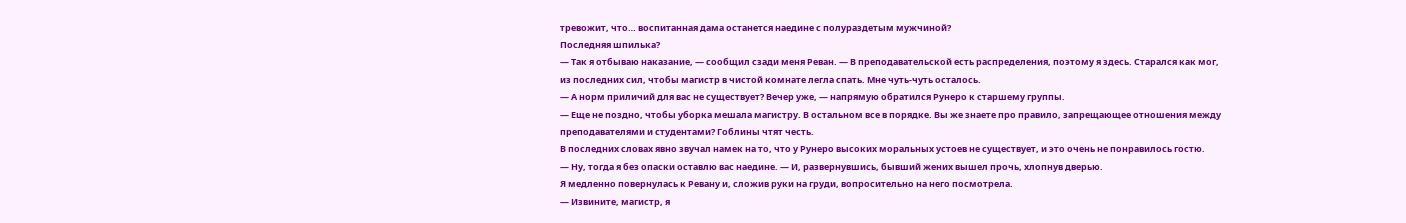тревожит, что… воспитанная дама останется наедине с полураздетым мужчиной?
Последняя шпилька?
— Так я отбываю наказание, — сообщил сзади меня Реван. — В преподавательской есть распределения, поэтому я здесь. Старался как мог, из последних сил, чтобы магистр в чистой комнате легла спать. Мне чуть-чуть осталось.
— А норм приличий для вас не существует? Вечер уже, — напрямую обратился Рунеро к старшему группы.
— Еще не поздно, чтобы уборка мешала магистру. В остальном все в порядке. Вы же знаете про правило, запрещающее отношения между преподавателями и студентами? Гоблины чтят честь.
В последних словах явно звучал намек на то, что у Рунеро высоких моральных устоев не существует, и это очень не понравилось гостю.
— Ну, тогда я без опаски оставлю вас наедине. — И, развернувшись, бывший жених вышел прочь, хлопнув дверью.
Я медленно повернулась к Ревану и, сложив руки на груди, вопросительно на него посмотрела.
— Извините, магистр, я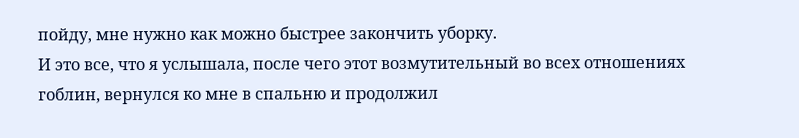пойду, мне нужно как можно быстрее закончить уборку.
И это все, что я услышала, после чего этот возмутительный во всех отношениях гоблин, вернулся ко мне в спальню и продолжил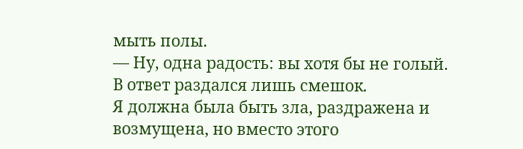мыть полы.
— Ну, одна радость: вы хотя бы не голый.
В ответ раздался лишь смешок.
Я должна была быть зла, раздражена и возмущена, но вместо этого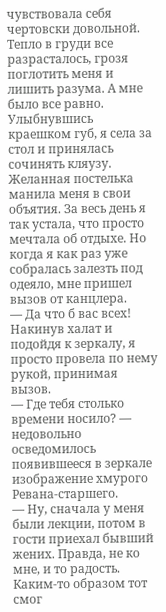чувствовала себя чертовски довольной. Тепло в груди все разрасталось, грозя поглотить меня и лишить разума. А мне было все равно.
Улыбнувшись краешком губ, я села за стол и принялась сочинять кляузу.
Желанная постелька манила меня в свои объятия. За весь день я так устала, что просто мечтала об отдыхе. Но когда я как раз уже собралась залезть под одеяло, мне пришел вызов от канцлера.
— Да что б вас всех!
Накинув халат и подойдя к зеркалу, я просто провела по нему рукой, принимая вызов.
— Где тебя столько времени носило? — недовольно осведомилось появившееся в зеркале изображение хмурого Ревана-старшего.
— Ну, сначала у меня были лекции, потом в гости приехал бывший жених. Правда, не ко мне, и то радость. Каким-то образом тот смог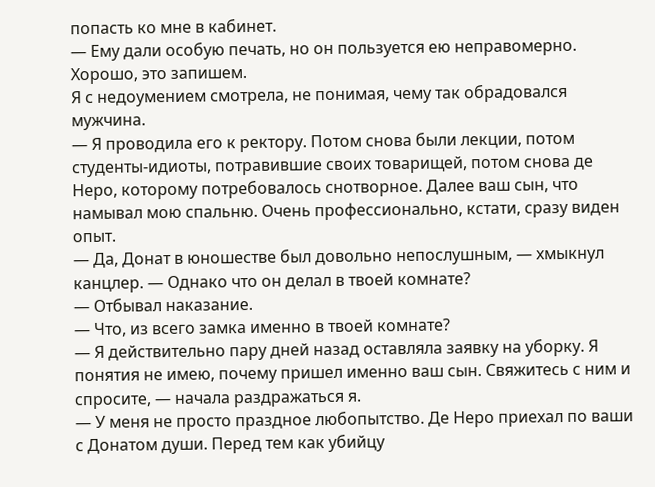попасть ко мне в кабинет.
— Ему дали особую печать, но он пользуется ею неправомерно. Хорошо, это запишем.
Я с недоумением смотрела, не понимая, чему так обрадовался мужчина.
— Я проводила его к ректору. Потом снова были лекции, потом студенты-идиоты, потравившие своих товарищей, потом снова де Неро, которому потребовалось снотворное. Далее ваш сын, что намывал мою спальню. Очень профессионально, кстати, сразу виден опыт.
— Да, Донат в юношестве был довольно непослушным, — хмыкнул канцлер. — Однако что он делал в твоей комнате?
— Отбывал наказание.
— Что, из всего замка именно в твоей комнате?
— Я действительно пару дней назад оставляла заявку на уборку. Я понятия не имею, почему пришел именно ваш сын. Свяжитесь с ним и спросите, — начала раздражаться я.
— У меня не просто праздное любопытство. Де Неро приехал по ваши с Донатом души. Перед тем как убийцу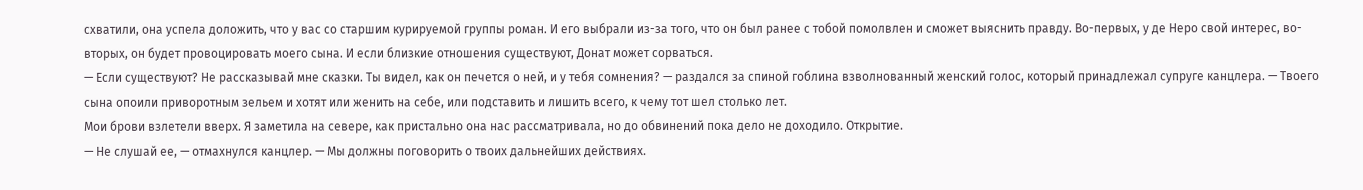схватили, она успела доложить, что у вас со старшим курируемой группы роман. И его выбрали из-за того, что он был ранее с тобой помолвлен и сможет выяснить правду. Во-первых, у де Неро свой интерес, во-вторых, он будет провоцировать моего сына. И если близкие отношения существуют, Донат может сорваться.
— Если существуют? Не рассказывай мне сказки. Ты видел, как он печется о ней, и у тебя сомнения? — раздался за спиной гоблина взволнованный женский голос, который принадлежал супруге канцлера. — Твоего сына опоили приворотным зельем и хотят или женить на себе, или подставить и лишить всего, к чему тот шел столько лет.
Мои брови взлетели вверх. Я заметила на севере, как пристально она нас рассматривала, но до обвинений пока дело не доходило. Открытие.
— Не слушай ее, — отмахнулся канцлер. — Мы должны поговорить о твоих дальнейших действиях.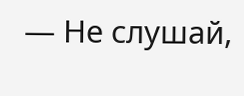— Не слушай,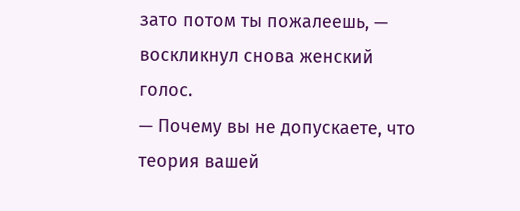зато потом ты пожалеешь, — воскликнул снова женский голос.
— Почему вы не допускаете, что теория вашей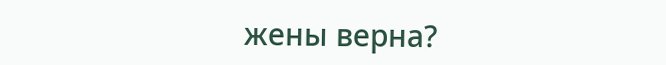жены верна?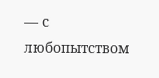— с любопытством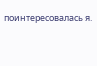поинтересовалась я.